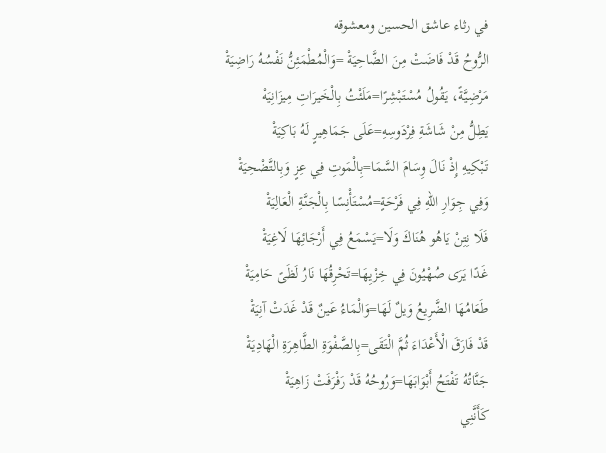في رثاء عاشق الحسين ومعشوقه
الرُّوحُ قَدْ فَاضَتْ مِنَ الضَّاحِيَةْ =وَالْمُطْمَئِنُّ نَفْسُهُ رَاضِيَةْ
مَرْضِيَّةً، يَقُولُ مُسْتَبْشِرًا=مَلَئْتُ بِالْخَيرَاتِ مِيزَانِيَهْ
يَطِلُّ مِنْ شَاشَةِ فِرْدَوسِهِ=عَلَى جَمَاهِيرٍ لَهُ بَاكِيَةْ
تَبْكِيهِ إِذْ نَالَ وِسَامَ السَّمَا=بِالْمَوتِ فِي عِزٍ وَبِالتَّضْحِيَةْ
وَفِي جِوَارِ اللهِ فِي فَرْحَةٍ=مُسْتَأْنِسًا بِالْجَنَّةِ الْعَالِيَةْ
فَلَا نِتِنْ يَاهُو هُنَاكَ وَلَا=يَسْمَعُ فِي أَرْجَائِهَا لَاغِيَةْ
غَدًا يَرَى صُهْيُونَ فِي خِزْيِهَا=تَحْرِقُهَا نَارُ لَظَىً حَامِيَةْ
طَعَامُهَا الضَّرِيعُ وَيلٌ لَهَا=وَالْمَاءُ عَينٌ قَدْ غَدَتْ آنِيَةْ
قَدْ فَارَقَ الْأَعْدَاءَ ثُمَّ الْتَقَى=بِالصَّفْوَةِ الطَّاهِرَةِ الْهَادِيَةْ
جَنَّاتُهُ تَفْتَحُ أَبْوَابَهَا=وَرُوحُهُ قَدْ رَفْرَفَتْ زَاهِيَةْ
كَأَنَّنِي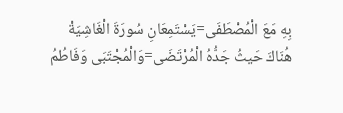بِهِ مَعَ الْمُصْطَفَى=يَسْتَمِعَانِ سُورَةَ الْغَاشِيَةْ
هُنَاكَ حَيثُ جَدُّهُ الْمُرْتَضَى=وَالْمُجْتَبَى وَفَاطُمُ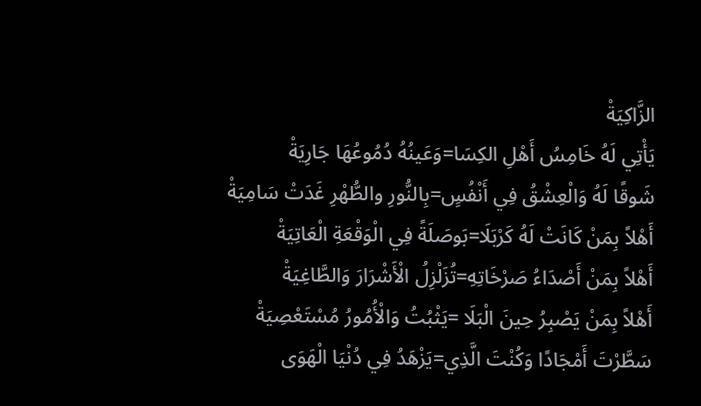الزَّاكِيَةْ
يَأْتِي لَهُ خَامِسُ أَهْلِ الكِسَا=وَعَينُهُ دُمُوعُهَا جَارِيَةْ
شَوقًا لَهُ وَالْعِشْقُ فِي أَنْفُسٍ=بِالنُّورِ والطُّهْرِ غَدَتْ سَامِيَةْ
أَهْلاً بِمَنْ كَانَتْ لَهُ كَرْبَلَا=بَوصَلَةً فِي الْوَقْعَةِ الْعَاتِيَةْ
أَهْلاً بِمَنْ أَصْدَاءُ صَرْخَاتِهِ=تُزَلْزِلُ الْأَشْرَارَ وَالطَّاغِيَةْ
أَهْلاً بِمَنْ يَصْبِرُ حِينَ الْبَلَا =يَثْبُتُ وَالْأُمُورُ مُسْتَعْصِيَةْ
سَطَّرْتَ أَمْجَادًا وَكُنْتَ الَّذِي=يَزْهَدُ فِي دُنْيَا الْهَوَى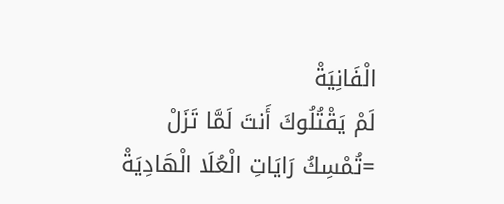الْفَانِيَةْ
لَمْ يَقْتُلُوكَ أَنتَ لَمَّا تَزَلْ =تُمْسِكُ رَايَاتِ الْعُلَا الْهَادِيَةْ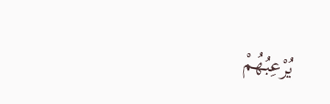يُرْعِبُهُمْ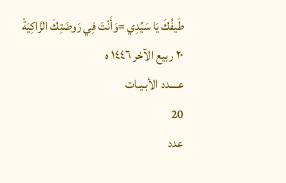طَيفُكَ يَا سَيِّدِي =وَأَنْتَ فِي رَوضَتِكَ الزَّاكِيَةْ
٢٠ ربيع الآخر ١٤٤٦ ه
عــــدد الأبـيـات
20
عدد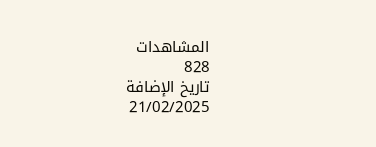المشاهدات
828
تاريخ الإضافة
21/02/2025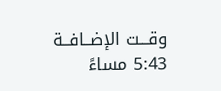وقـــت الإضــافــة
5:43 مساءً